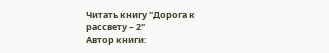Читать книгу "Дорога к рассвету – 2"
Автор книги: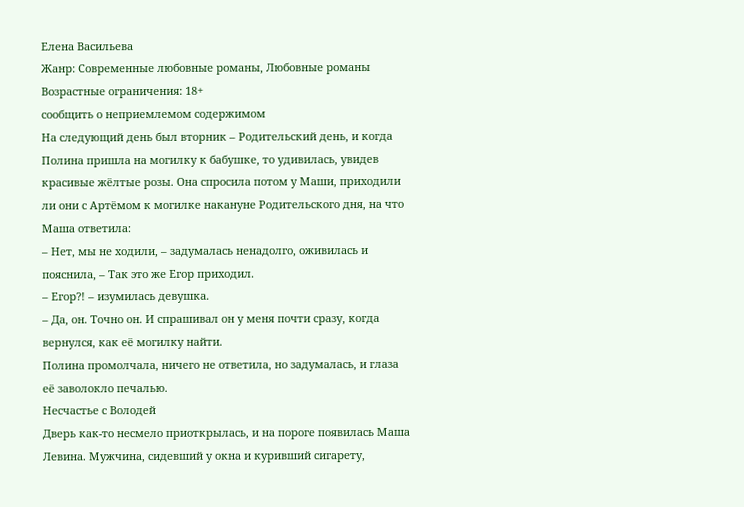Елена Васильева
Жанр: Современные любовные романы, Любовные романы
Возрастные ограничения: 18+
сообщить о неприемлемом содержимом
На следующий день был вторник – Родительский день, и когда Полина пришла на могилку к бабушке, то удивилась, увидев красивые жёлтые розы. Она спросила потом у Маши, приходили ли они с Артёмом к могилке накануне Родительского дня, на что Маша ответила:
– Нет, мы не ходили, – задумалась ненадолго, оживилась и пояснила, – Так это же Егор приходил.
– Егор?! – изумилась девушка.
– Да, он. Точно он. И спрашивал он у меня почти сразу, когда вернулся, как её могилку найти.
Полина промолчала, ничего не ответила, но задумалась, и глаза её заволокло печалью.
Несчастье с Володей
Дверь как-то несмело приоткрылась, и на пороге появилась Маша Левина. Мужчина, сидевший у окна и куривший сигарету,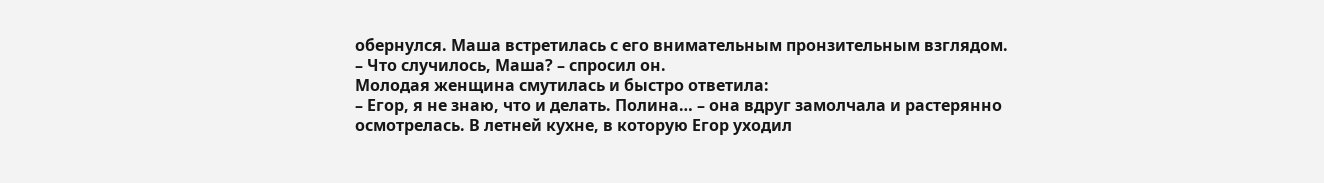обернулся. Маша встретилась с его внимательным пронзительным взглядом.
– Что случилось, Маша? – спросил он.
Молодая женщина смутилась и быстро ответила:
– Егор, я не знаю, что и делать. Полина… – она вдруг замолчала и растерянно осмотрелась. В летней кухне, в которую Егор уходил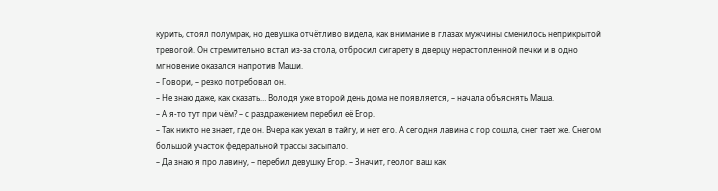курить, стоял полумрак, но девушка отчётливо видела, как внимание в глазах мужчины сменилось неприкрытой тревогой. Он стремительно встал из-за стола, отбросил сигарету в дверцу нерастопленной печки и в одно мгновение оказался напротив Маши.
– Говори, – резко потребовал он.
– Не знаю даже, как сказать… Володя уже второй день дома не появляется, – начала объяснять Маша.
– А я-то тут при чём? – с раздражением перебил её Егор.
– Так никто не знает, где он. Вчера как уехал в тайгу, и нет его. А сегодня лавина с гор сошла, снег тает же. Снегом большой участок федеральной трассы засыпало.
– Да знаю я про лавину, – перебил девушку Егор. – Значит, геолог ваш как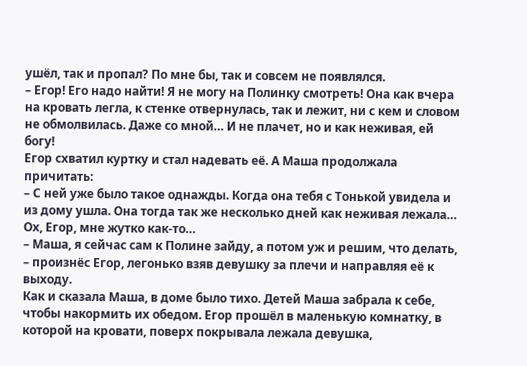ушёл, так и пропал? По мне бы, так и совсем не появлялся.
– Егор! Его надо найти! Я не могу на Полинку смотреть! Она как вчера на кровать легла, к стенке отвернулась, так и лежит, ни с кем и словом не обмолвилась. Даже со мной… И не плачет, но и как неживая, ей богу!
Егор схватил куртку и стал надевать её. А Маша продолжала причитать:
– С ней уже было такое однажды. Когда она тебя с Тонькой увидела и из дому ушла. Она тогда так же несколько дней как неживая лежала… Ох, Егор, мне жутко как-то…
– Маша, я сейчас сам к Полине зайду, а потом уж и решим, что делать, – произнёс Егор, легонько взяв девушку за плечи и направляя её к выходу.
Как и сказала Маша, в доме было тихо. Детей Маша забрала к себе, чтобы накормить их обедом. Егор прошёл в маленькую комнатку, в которой на кровати, поверх покрывала лежала девушка,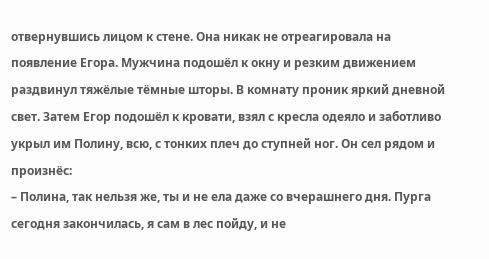отвернувшись лицом к стене. Она никак не отреагировала на появление Егора. Мужчина подошёл к окну и резким движением раздвинул тяжёлые тёмные шторы. В комнату проник яркий дневной свет. Затем Егор подошёл к кровати, взял с кресла одеяло и заботливо укрыл им Полину, всю, с тонких плеч до ступней ног. Он сел рядом и произнёс:
– Полина, так нельзя же, ты и не ела даже со вчерашнего дня. Пурга сегодня закончилась, я сам в лес пойду, и не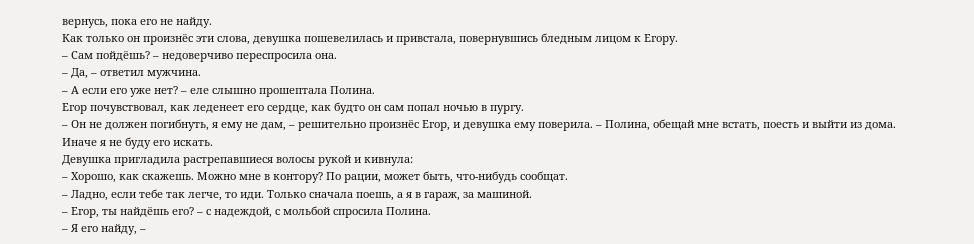вернусь, пока его не найду.
Как только он произнёс эти слова, девушка пошевелилась и привстала, повернувшись бледным лицом к Егору.
– Сам пойдёшь? – недоверчиво переспросила она.
– Да, – ответил мужчина.
– А если его уже нет? – еле слышно прошептала Полина.
Егор почувствовал, как леденеет его сердце, как будто он сам попал ночью в пургу.
– Он не должен погибнуть, я ему не дам, – решительно произнёс Егор, и девушка ему поверила. – Полина, обещай мне встать, поесть и выйти из дома. Иначе я не буду его искать.
Девушка пригладила растрепавшиеся волосы рукой и кивнула:
– Хорошо, как скажешь. Можно мне в контору? По рации, может быть, что-нибудь сообщат.
– Ладно, если тебе так легче, то иди. Только сначала поешь, а я в гараж, за машиной.
– Егор, ты найдёшь его? – с надеждой, с мольбой спросила Полина.
– Я его найду, –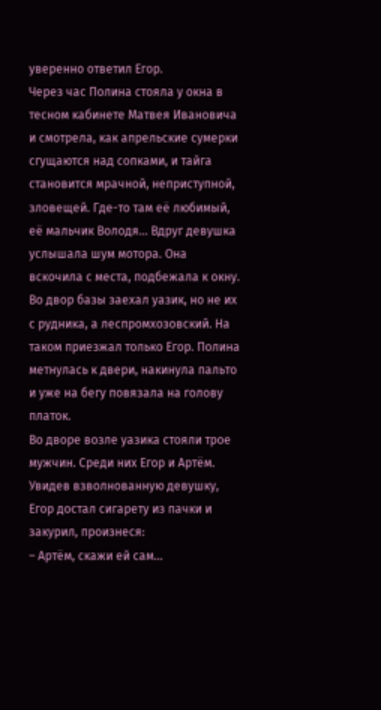уверенно ответил Егор.
Через час Полина стояла у окна в тесном кабинете Матвея Ивановича и смотрела, как апрельские сумерки сгущаются над сопками, и тайга становится мрачной, неприступной, зловещей. Где-то там её любимый, её мальчик Володя… Вдруг девушка услышала шум мотора. Она вскочила с места, подбежала к окну. Во двор базы заехал уазик, но не их с рудника, а леспромхозовский. На таком приезжал только Егор. Полина метнулась к двери, накинула пальто и уже на бегу повязала на голову платок.
Во дворе возле уазика стояли трое мужчин. Среди них Егор и Артём. Увидев взволнованную девушку, Егор достал сигарету из пачки и закурил, произнеся:
– Артём, скажи ей сам…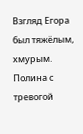Взгляд Егора был тяжёлым, хмурым. Полина с тревогой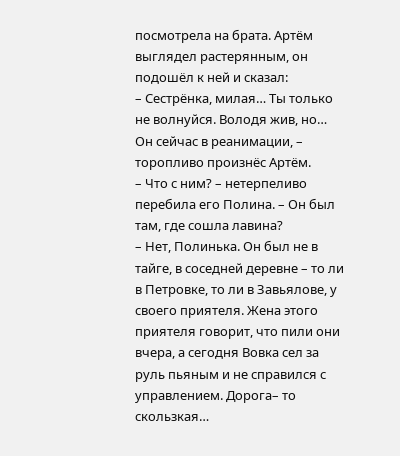посмотрела на брата. Артём выглядел растерянным, он подошёл к ней и сказал:
– Сестрёнка, милая… Ты только не волнуйся. Володя жив, но… Он сейчас в реанимации, – торопливо произнёс Артём.
– Что с ним? – нетерпеливо перебила его Полина. – Он был там, где сошла лавина?
– Нет, Полинька. Он был не в тайге, в соседней деревне – то ли в Петровке, то ли в Завьялове, у своего приятеля. Жена этого приятеля говорит, что пили они вчера, а сегодня Вовка сел за руль пьяным и не справился с управлением. Дорога– то скользкая…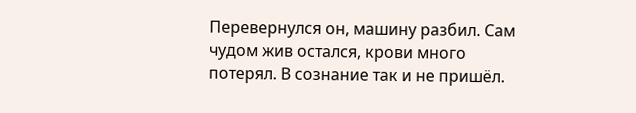Перевернулся он, машину разбил. Сам чудом жив остался, крови много потерял. В сознание так и не пришёл.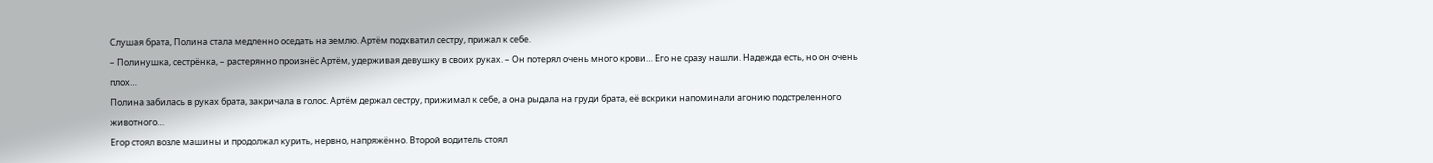Слушая брата, Полина стала медленно оседать на землю. Артём подхватил сестру, прижал к себе.
– Полинушка, сестрёнка, – растерянно произнёс Артём, удерживая девушку в своих руках. – Он потерял очень много крови… Его не сразу нашли. Надежда есть, но он очень плох…
Полина забилась в руках брата, закричала в голос. Артём держал сестру, прижимал к себе, а она рыдала на груди брата, её вскрики напоминали агонию подстреленного животного…
Егор стоял возле машины и продолжал курить, нервно, напряжённо. Второй водитель стоял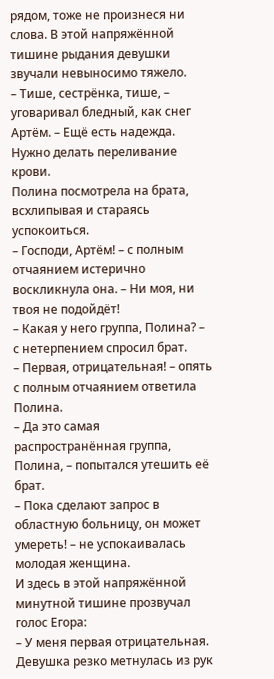рядом, тоже не произнеся ни слова. В этой напряжённой тишине рыдания девушки звучали невыносимо тяжело.
– Тише, сестрёнка, тише, – уговаривал бледный, как снег Артём. – Ещё есть надежда. Нужно делать переливание крови.
Полина посмотрела на брата, всхлипывая и стараясь успокоиться.
– Господи, Артём! – с полным отчаянием истерично воскликнула она. – Ни моя, ни твоя не подойдёт!
– Какая у него группа, Полина? – с нетерпением спросил брат.
– Первая, отрицательная! – опять с полным отчаянием ответила Полина.
– Да это самая распространённая группа, Полина, – попытался утешить её брат.
– Пока сделают запрос в областную больницу, он может умереть! – не успокаивалась молодая женщина.
И здесь в этой напряжённой минутной тишине прозвучал голос Егора:
– У меня первая отрицательная.
Девушка резко метнулась из рук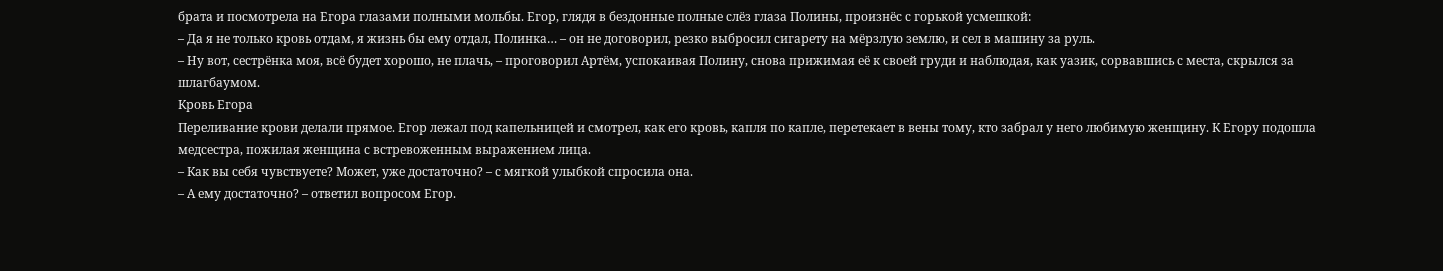брата и посмотрела на Егора глазами полными мольбы. Егор, глядя в бездонные полные слёз глаза Полины, произнёс с горькой усмешкой:
– Да я не только кровь отдам, я жизнь бы ему отдал, Полинка… – он не договорил, резко выбросил сигарету на мёрзлую землю, и сел в машину за руль.
– Ну вот, сестрёнка моя, всё будет хорошо, не плачь, – проговорил Артём, успокаивая Полину, снова прижимая её к своей груди и наблюдая, как уазик, сорвавшись с места, скрылся за шлагбаумом.
Кровь Егора
Переливание крови делали прямое. Егор лежал под капельницей и смотрел, как его кровь, капля по капле, перетекает в вены тому, кто забрал у него любимую женщину. К Егору подошла медсестра, пожилая женщина с встревоженным выражением лица.
– Как вы себя чувствуете? Может, уже достаточно? – с мягкой улыбкой спросила она.
– А ему достаточно? – ответил вопросом Егор.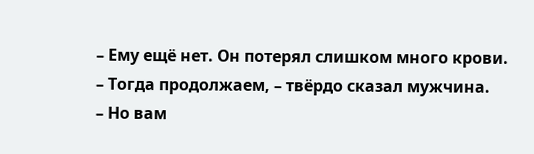– Ему ещё нет. Он потерял слишком много крови.
– Тогда продолжаем, – твёрдо сказал мужчина.
– Но вам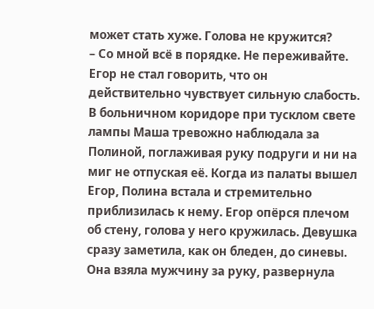может стать хуже. Голова не кружится?
– Со мной всё в порядке. Не переживайте.
Егор не стал говорить, что он действительно чувствует сильную слабость.
В больничном коридоре при тусклом свете лампы Маша тревожно наблюдала за Полиной, поглаживая руку подруги и ни на миг не отпуская её. Когда из палаты вышел Егор, Полина встала и стремительно приблизилась к нему. Егор опёрся плечом об стену, голова у него кружилась. Девушка сразу заметила, как он бледен, до синевы. Она взяла мужчину за руку, развернула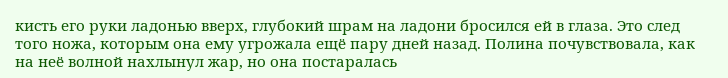кисть его руки ладонью вверх, глубокий шрам на ладони бросился ей в глаза. Это след того ножа, которым она ему угрожала ещё пару дней назад. Полина почувствовала, как на неё волной нахлынул жар, но она постаралась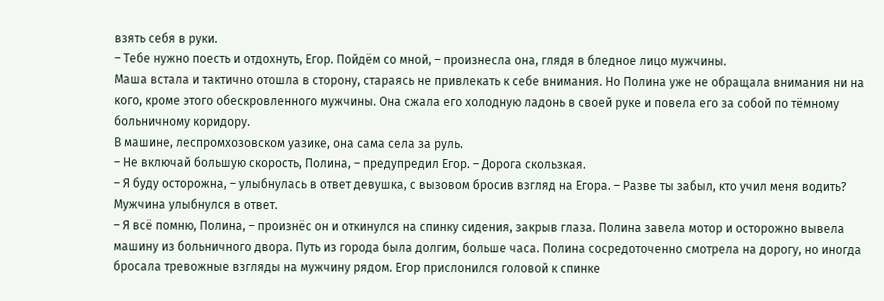взять себя в руки.
– Тебе нужно поесть и отдохнуть, Егор. Пойдём со мной, – произнесла она, глядя в бледное лицо мужчины.
Маша встала и тактично отошла в сторону, стараясь не привлекать к себе внимания. Но Полина уже не обращала внимания ни на кого, кроме этого обескровленного мужчины. Она сжала его холодную ладонь в своей руке и повела его за собой по тёмному больничному коридору.
В машине, леспромхозовском уазике, она сама села за руль.
– Не включай большую скорость, Полина, – предупредил Егор. – Дорога скользкая.
– Я буду осторожна, – улыбнулась в ответ девушка, с вызовом бросив взгляд на Егора. – Разве ты забыл, кто учил меня водить?
Мужчина улыбнулся в ответ.
– Я всё помню, Полина, – произнёс он и откинулся на спинку сидения, закрыв глаза. Полина завела мотор и осторожно вывела машину из больничного двора. Путь из города была долгим, больше часа. Полина сосредоточенно смотрела на дорогу, но иногда бросала тревожные взгляды на мужчину рядом. Егор прислонился головой к спинке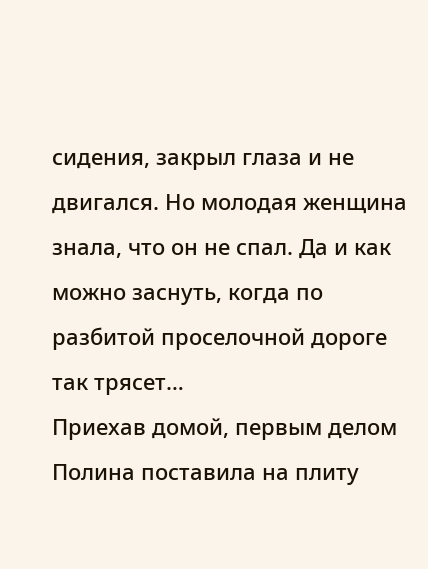сидения, закрыл глаза и не двигался. Но молодая женщина знала, что он не спал. Да и как можно заснуть, когда по разбитой проселочной дороге так трясет…
Приехав домой, первым делом Полина поставила на плиту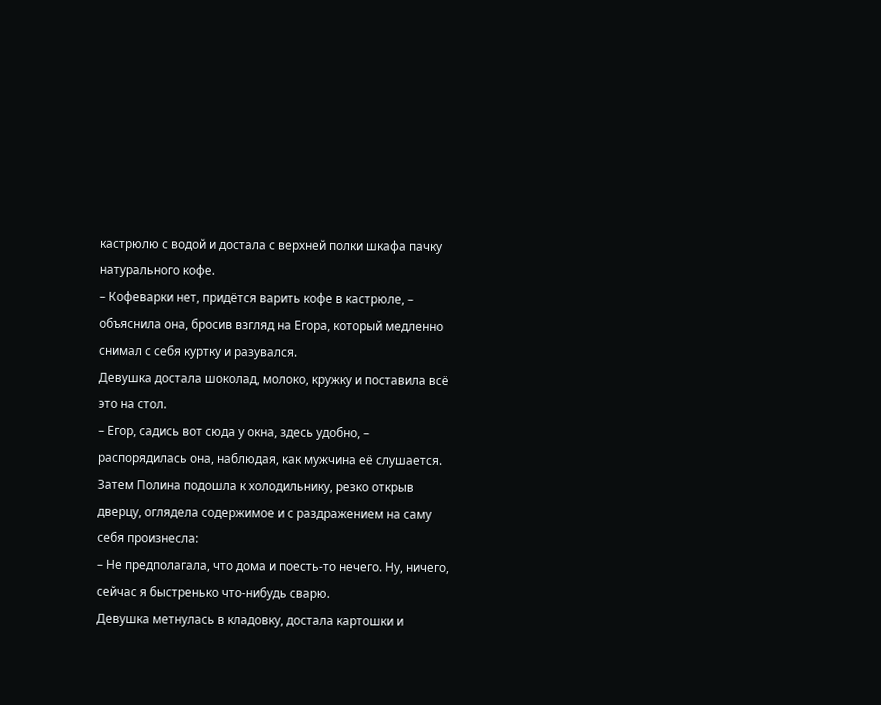кастрюлю с водой и достала с верхней полки шкафа пачку натурального кофе.
– Кофеварки нет, придётся варить кофе в кастрюле, – объяснила она, бросив взгляд на Егора, который медленно снимал с себя куртку и разувался.
Девушка достала шоколад, молоко, кружку и поставила всё это на стол.
– Егор, садись вот сюда у окна, здесь удобно, – распорядилась она, наблюдая, как мужчина её слушается. Затем Полина подошла к холодильнику, резко открыв дверцу, оглядела содержимое и с раздражением на саму себя произнесла:
– Не предполагала, что дома и поесть-то нечего. Ну, ничего, сейчас я быстренько что-нибудь сварю.
Девушка метнулась в кладовку, достала картошки и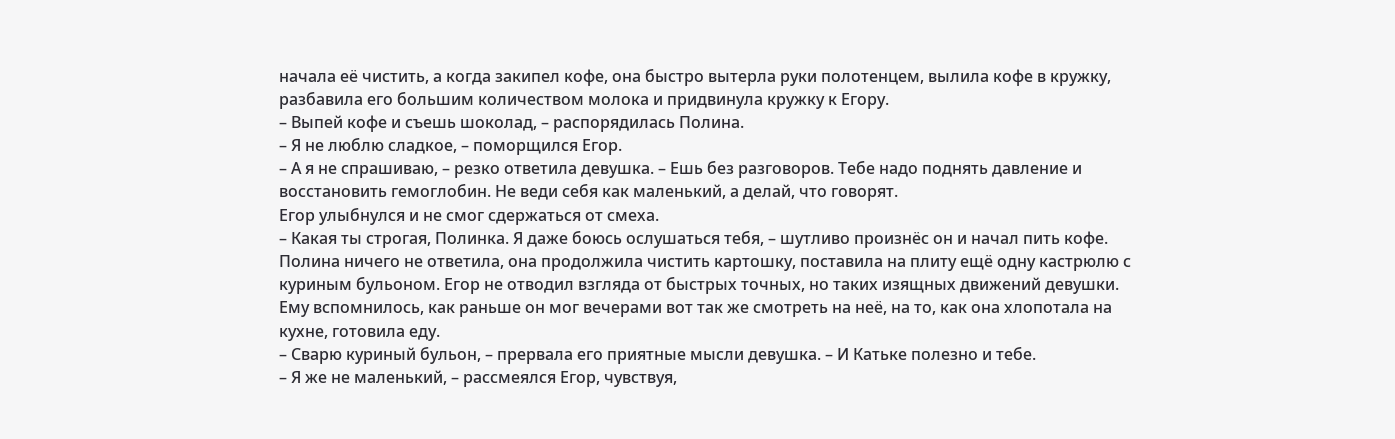начала её чистить, а когда закипел кофе, она быстро вытерла руки полотенцем, вылила кофе в кружку, разбавила его большим количеством молока и придвинула кружку к Егору.
– Выпей кофе и съешь шоколад, – распорядилась Полина.
– Я не люблю сладкое, – поморщился Егор.
– А я не спрашиваю, – резко ответила девушка. – Ешь без разговоров. Тебе надо поднять давление и восстановить гемоглобин. Не веди себя как маленький, а делай, что говорят.
Егор улыбнулся и не смог сдержаться от смеха.
– Какая ты строгая, Полинка. Я даже боюсь ослушаться тебя, – шутливо произнёс он и начал пить кофе.
Полина ничего не ответила, она продолжила чистить картошку, поставила на плиту ещё одну кастрюлю с куриным бульоном. Егор не отводил взгляда от быстрых точных, но таких изящных движений девушки. Ему вспомнилось, как раньше он мог вечерами вот так же смотреть на неё, на то, как она хлопотала на кухне, готовила еду.
– Сварю куриный бульон, – прервала его приятные мысли девушка. – И Катьке полезно и тебе.
– Я же не маленький, – рассмеялся Егор, чувствуя,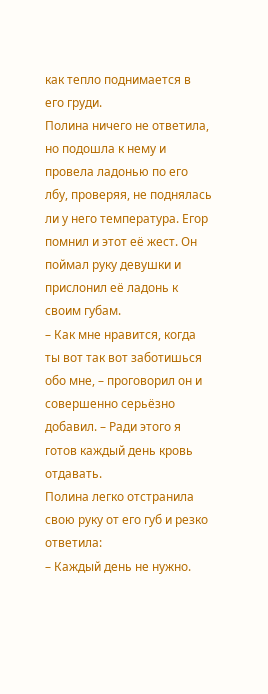как тепло поднимается в его груди.
Полина ничего не ответила, но подошла к нему и провела ладонью по его лбу, проверяя, не поднялась ли у него температура. Егор помнил и этот её жест. Он поймал руку девушки и прислонил её ладонь к своим губам.
– Как мне нравится, когда ты вот так вот заботишься обо мне, – проговорил он и совершенно серьёзно добавил. – Ради этого я готов каждый день кровь отдавать.
Полина легко отстранила свою руку от его губ и резко ответила:
– Каждый день не нужно.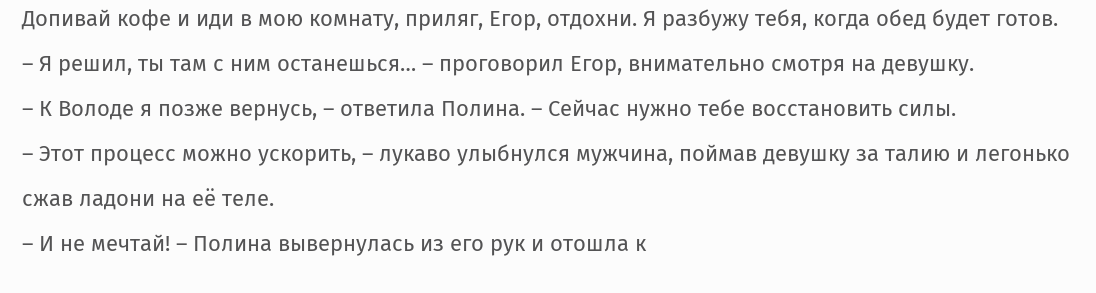Допивай кофе и иди в мою комнату, приляг, Егор, отдохни. Я разбужу тебя, когда обед будет готов.
– Я решил, ты там с ним останешься… – проговорил Егор, внимательно смотря на девушку.
– К Володе я позже вернусь, – ответила Полина. – Сейчас нужно тебе восстановить силы.
– Этот процесс можно ускорить, – лукаво улыбнулся мужчина, поймав девушку за талию и легонько сжав ладони на её теле.
– И не мечтай! – Полина вывернулась из его рук и отошла к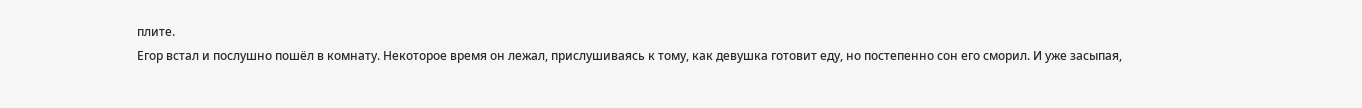плите.
Егор встал и послушно пошёл в комнату. Некоторое время он лежал, прислушиваясь к тому, как девушка готовит еду, но постепенно сон его сморил. И уже засыпая,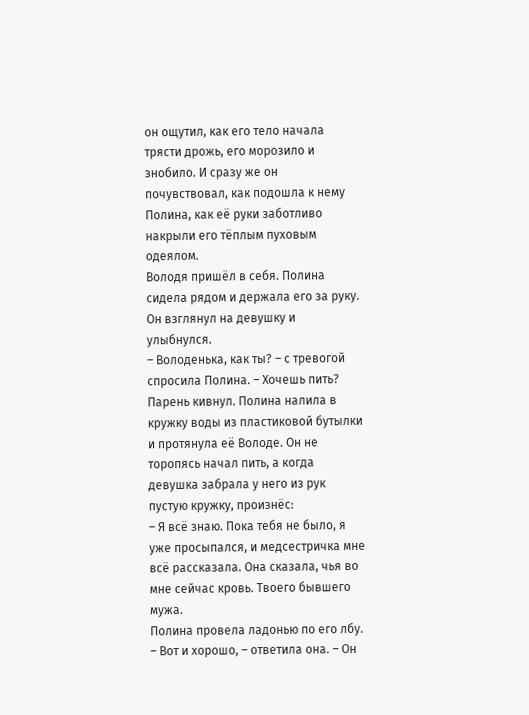он ощутил, как его тело начала трясти дрожь, его морозило и знобило. И сразу же он почувствовал, как подошла к нему Полина, как её руки заботливо накрыли его тёплым пуховым одеялом.
Володя пришёл в себя. Полина сидела рядом и держала его за руку. Он взглянул на девушку и улыбнулся.
– Володенька, как ты? – с тревогой спросила Полина. – Хочешь пить?
Парень кивнул. Полина налила в кружку воды из пластиковой бутылки и протянула её Володе. Он не торопясь начал пить, а когда девушка забрала у него из рук пустую кружку, произнёс:
– Я всё знаю. Пока тебя не было, я уже просыпался, и медсестричка мне всё рассказала. Она сказала, чья во мне сейчас кровь. Твоего бывшего мужа.
Полина провела ладонью по его лбу.
– Вот и хорошо, – ответила она. – Он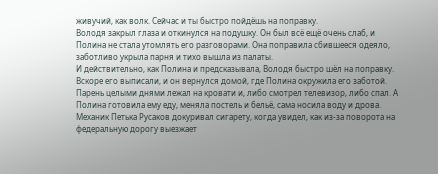живучий, как волк. Сейчас и ты быстро пойдёшь на поправку.
Володя закрыл глаза и откинулся на подушку. Он был всё ещё очень слаб, и Полина не стала утомлять его разговорами. Она поправила сбившееся одеяло, заботливо укрыла парня и тихо вышла из палаты.
И действительно, как Полина и предсказывала, Володя быстро шёл на поправку. Вскоре его выписали, и он вернулся домой, где Полина окружила его заботой. Парень целыми днями лежал на кровати и, либо смотрел телевизор, либо спал. А Полина готовила ему еду, меняла постель и бельё, сама носила воду и дрова.
Механик Петька Русаков докуривал сигарету, когда увидел, как из-за поворота на федеральную дорогу выезжает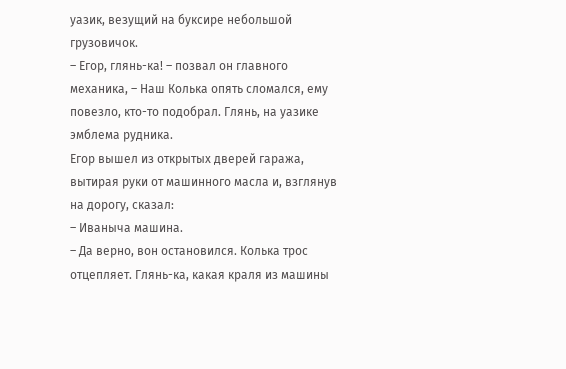уазик, везущий на буксире небольшой грузовичок.
– Егор, глянь-ка! – позвал он главного механика, – Наш Колька опять сломался, ему повезло, кто-то подобрал. Глянь, на уазике эмблема рудника.
Егор вышел из открытых дверей гаража, вытирая руки от машинного масла и, взглянув на дорогу, сказал:
– Иваныча машина.
– Да верно, вон остановился. Колька трос отцепляет. Глянь-ка, какая краля из машины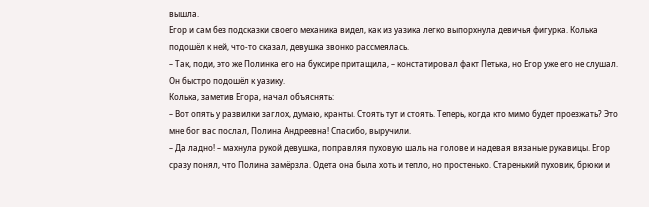вышла.
Егор и сам без подсказки своего механика видел, как из уазика легко выпорхнула девичья фигурка. Колька подошёл к ней, что-то сказал, девушка звонко рассмеялась.
– Так, поди, это же Полинка его на буксире притащила, – констатировал факт Петька, но Егор уже его не слушал. Он быстро подошёл к уазику.
Колька, заметив Егора, начал объяснять:
– Вот опять у развилки заглох, думаю, кранты. Стоять тут и стоять. Теперь, когда кто мимо будет проезжать? Это мне бог вас послал, Полина Андреевна! Спасибо, выручили.
– Да ладно! – махнула рукой девушка, поправляя пуховую шаль на голове и надевая вязаные рукавицы. Егор сразу понял, что Полина замёрзла. Одета она была хоть и тепло, но простенько. Старенький пуховик, брюки и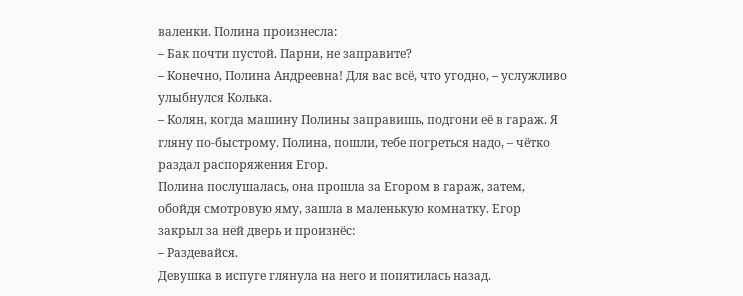валенки. Полина произнесла:
– Бак почти пустой. Парни, не заправите?
– Конечно, Полина Андреевна! Для вас всё, что угодно, – услужливо улыбнулся Колька.
– Колян, когда машину Полины заправишь, подгони её в гараж. Я гляну по-быстрому. Полина, пошли, тебе погреться надо, – чётко раздал распоряжения Егор.
Полина послушалась, она прошла за Егором в гараж, затем, обойдя смотровую яму, зашла в маленькую комнатку. Егор закрыл за ней дверь и произнёс:
– Раздевайся.
Девушка в испуге глянула на него и попятилась назад.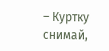– Куртку снимай,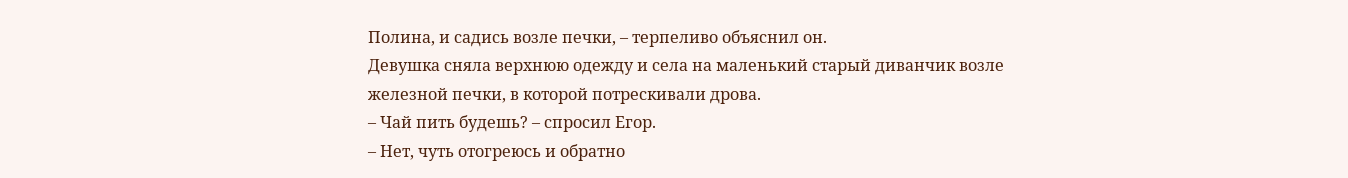Полина, и садись возле печки, – терпеливо объяснил он.
Девушка сняла верхнюю одежду и села на маленький старый диванчик возле железной печки, в которой потрескивали дрова.
– Чай пить будешь? – спросил Егор.
– Нет, чуть отогреюсь и обратно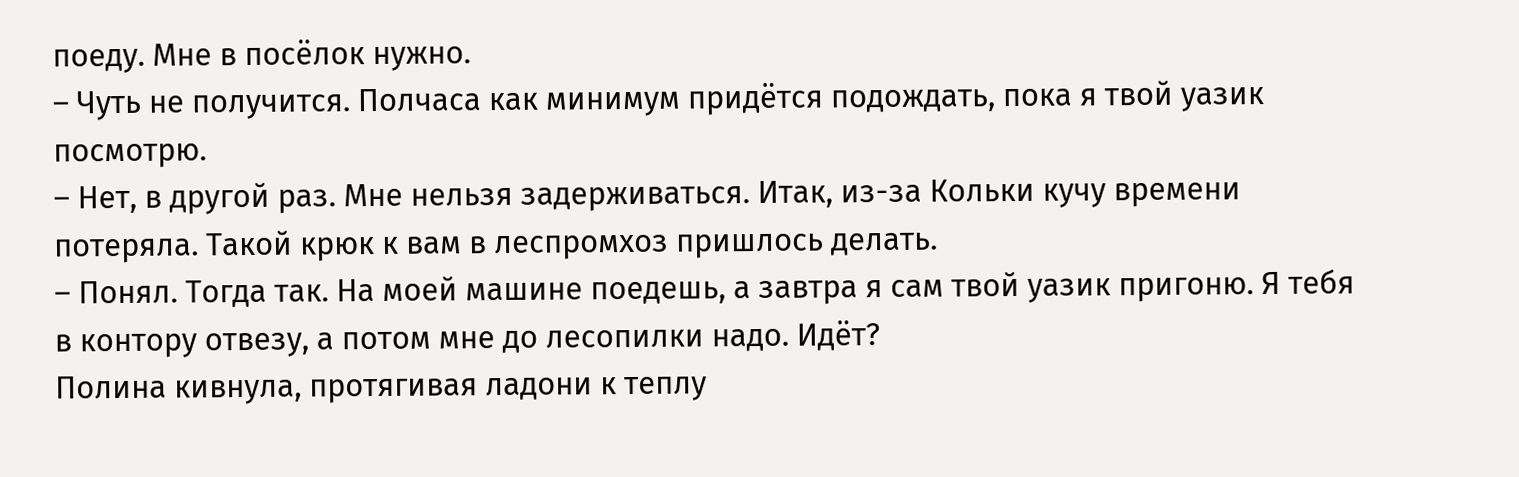поеду. Мне в посёлок нужно.
– Чуть не получится. Полчаса как минимум придётся подождать, пока я твой уазик посмотрю.
– Нет, в другой раз. Мне нельзя задерживаться. Итак, из-за Кольки кучу времени потеряла. Такой крюк к вам в леспромхоз пришлось делать.
– Понял. Тогда так. На моей машине поедешь, а завтра я сам твой уазик пригоню. Я тебя в контору отвезу, а потом мне до лесопилки надо. Идёт?
Полина кивнула, протягивая ладони к теплу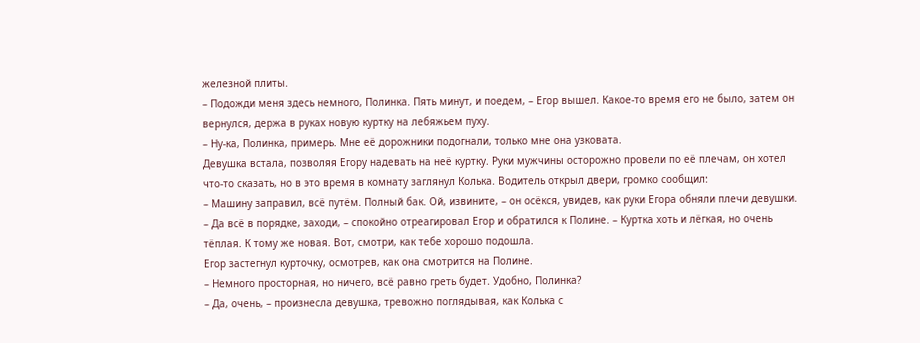железной плиты.
– Подожди меня здесь немного, Полинка. Пять минут, и поедем, – Егор вышел. Какое-то время его не было, затем он вернулся, держа в руках новую куртку на лебяжьем пуху.
– Ну-ка, Полинка, примерь. Мне её дорожники подогнали, только мне она узковата.
Девушка встала, позволяя Егору надевать на неё куртку. Руки мужчины осторожно провели по её плечам, он хотел что-то сказать, но в это время в комнату заглянул Колька. Водитель открыл двери, громко сообщил:
– Машину заправил, всё путём. Полный бак. Ой, извините, – он осёкся, увидев, как руки Егора обняли плечи девушки.
– Да всё в порядке, заходи, – спокойно отреагировал Егор и обратился к Полине. – Куртка хоть и лёгкая, но очень тёплая. К тому же новая. Вот, смотри, как тебе хорошо подошла.
Егор застегнул курточку, осмотрев, как она смотрится на Полине.
– Немного просторная, но ничего, всё равно греть будет. Удобно, Полинка?
– Да, очень, – произнесла девушка, тревожно поглядывая, как Колька с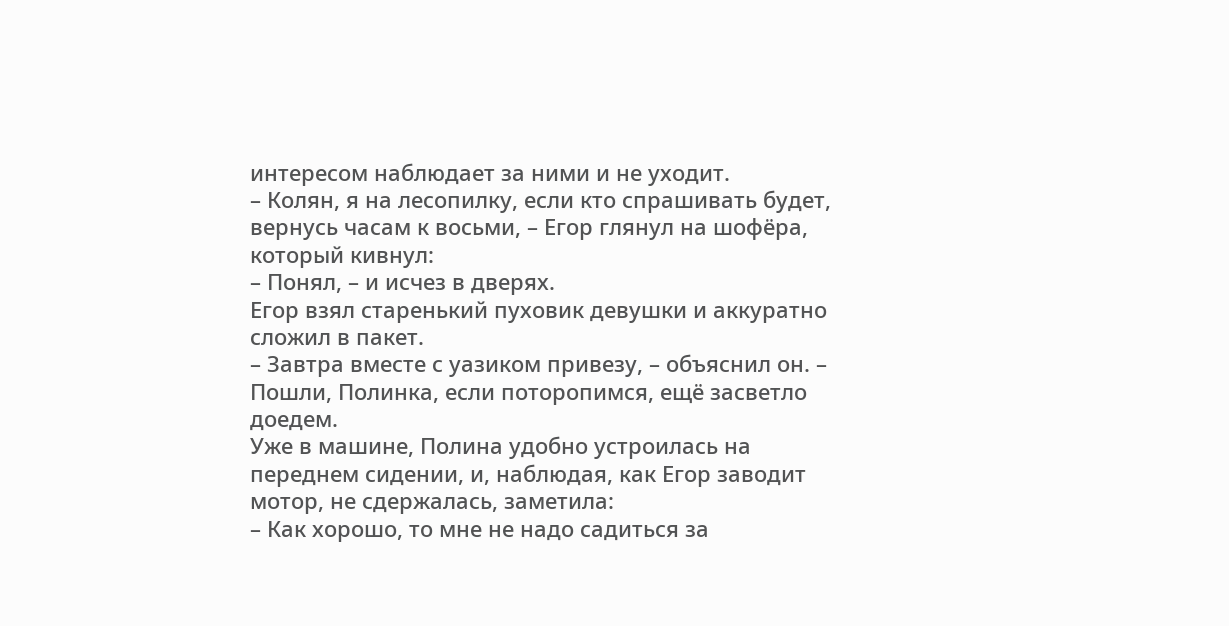интересом наблюдает за ними и не уходит.
– Колян, я на лесопилку, если кто спрашивать будет, вернусь часам к восьми, – Егор глянул на шофёра, который кивнул:
– Понял, – и исчез в дверях.
Егор взял старенький пуховик девушки и аккуратно сложил в пакет.
– Завтра вместе с уазиком привезу, – объяснил он. – Пошли, Полинка, если поторопимся, ещё засветло доедем.
Уже в машине, Полина удобно устроилась на переднем сидении, и, наблюдая, как Егор заводит мотор, не сдержалась, заметила:
– Как хорошо, то мне не надо садиться за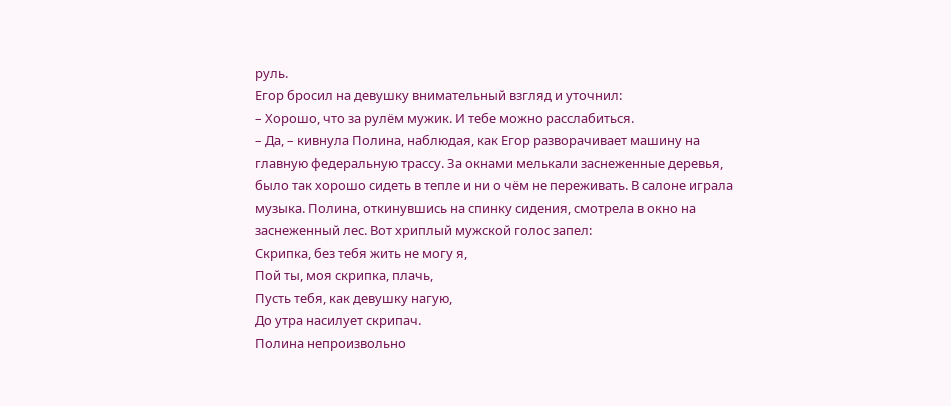руль.
Егор бросил на девушку внимательный взгляд и уточнил:
– Хорошо, что за рулём мужик. И тебе можно расслабиться.
– Да, – кивнула Полина, наблюдая, как Егор разворачивает машину на главную федеральную трассу. За окнами мелькали заснеженные деревья, было так хорошо сидеть в тепле и ни о чём не переживать. В салоне играла музыка. Полина, откинувшись на спинку сидения, смотрела в окно на заснеженный лес. Вот хриплый мужской голос запел:
Скрипка, без тебя жить не могу я,
Пой ты, моя скрипка, плачь,
Пусть тебя, как девушку нагую,
До утра насилует скрипач.
Полина непроизвольно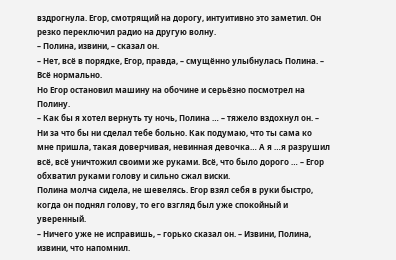вздрогнула. Егор, смотрящий на дорогу, интуитивно это заметил. Он резко переключил радио на другую волну.
– Полина, извини, – сказал он.
– Нет, всё в порядке, Егор, правда, – смущённо улыбнулась Полина. – Всё нормально.
Но Егор остановил машину на обочине и серьёзно посмотрел на Полину.
– Как бы я хотел вернуть ту ночь, Полина … – тяжело вздохнул он. – Ни за что бы ни сделал тебе больно. Как подумаю, что ты сама ко мне пришла, такая доверчивая, невинная девочка… А я …я разрушил всё, всё уничтожил своими же руками. Всё, что было дорого … – Егор обхватил руками голову и сильно сжал виски.
Полина молча сидела, не шевелясь. Егор взял себя в руки быстро, когда он поднял голову, то его взгляд был уже спокойный и уверенный.
– Ничего уже не исправишь, – горько сказал он. – Извини, Полина, извини, что напомнил.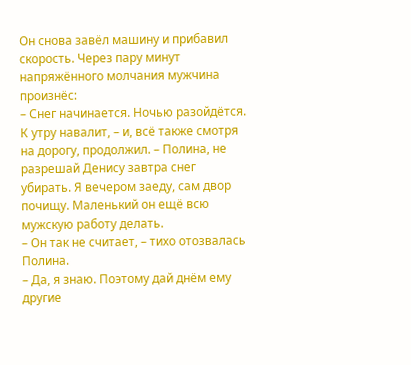Он снова завёл машину и прибавил скорость. Через пару минут напряжённого молчания мужчина произнёс:
– Снег начинается. Ночью разойдётся. К утру навалит, – и, всё также смотря на дорогу, продолжил. – Полина, не разрешай Денису завтра снег убирать. Я вечером заеду, сам двор почищу. Маленький он ещё всю мужскую работу делать.
– Он так не считает, – тихо отозвалась Полина.
– Да, я знаю. Поэтому дай днём ему другие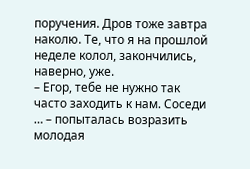поручения. Дров тоже завтра наколю. Те, что я на прошлой неделе колол, закончились, наверно, уже.
– Егор, тебе не нужно так часто заходить к нам. Соседи … – попыталась возразить молодая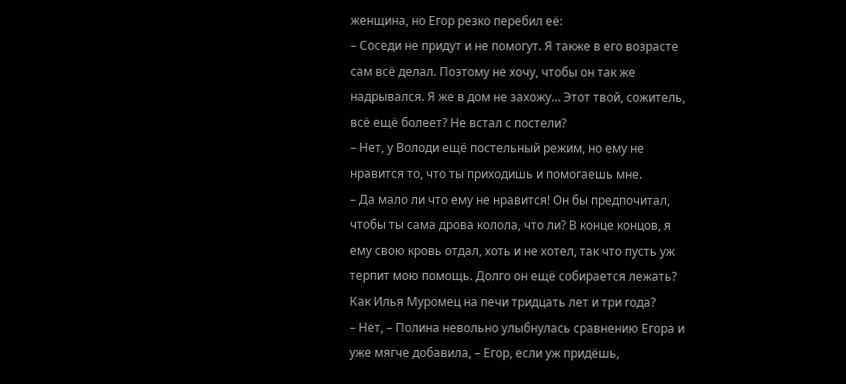женщина, но Егор резко перебил её:
– Соседи не придут и не помогут. Я также в его возрасте сам всё делал. Поэтому не хочу, чтобы он так же надрывался. Я же в дом не захожу… Этот твой, сожитель, всё ещё болеет? Не встал с постели?
– Нет, у Володи ещё постельный режим, но ему не нравится то, что ты приходишь и помогаешь мне.
– Да мало ли что ему не нравится! Он бы предпочитал, чтобы ты сама дрова колола, что ли? В конце концов, я ему свою кровь отдал, хоть и не хотел, так что пусть уж терпит мою помощь. Долго он ещё собирается лежать? Как Илья Муромец на печи тридцать лет и три года?
– Нет, – Полина невольно улыбнулась сравнению Егора и уже мягче добавила, – Егор, если уж придёшь,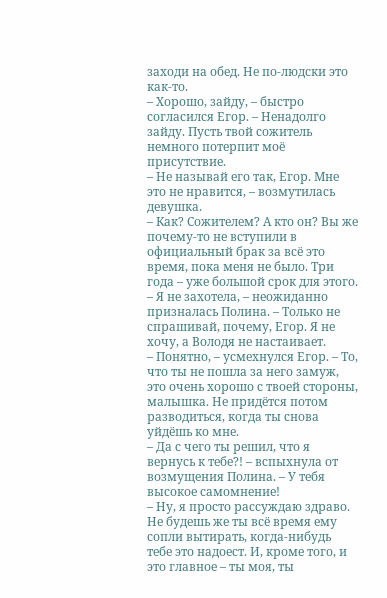заходи на обед. Не по-людски это как-то.
– Хорошо, зайду, – быстро согласился Егор. – Ненадолго зайду. Пусть твой сожитель немного потерпит моё присутствие.
– Не называй его так, Егор. Мне это не нравится, – возмутилась девушка.
– Как? Сожителем? А кто он? Вы же почему-то не вступили в официальный брак за всё это время, пока меня не было. Три года – уже большой срок для этого.
– Я не захотела, – неожиданно призналась Полина. – Только не спрашивай, почему, Егор. Я не хочу, а Володя не настаивает.
– Понятно, – усмехнулся Егор. – То, что ты не пошла за него замуж, это очень хорошо с твоей стороны, малышка. Не придётся потом разводиться, когда ты снова уйдёшь ко мне.
– Да с чего ты решил, что я вернусь к тебе?! – вспыхнула от возмущения Полина. – У тебя высокое самомнение!
– Ну, я просто рассуждаю здраво. Не будешь же ты всё время ему сопли вытирать, когда-нибудь тебе это надоест. И, кроме того, и это главное – ты моя, ты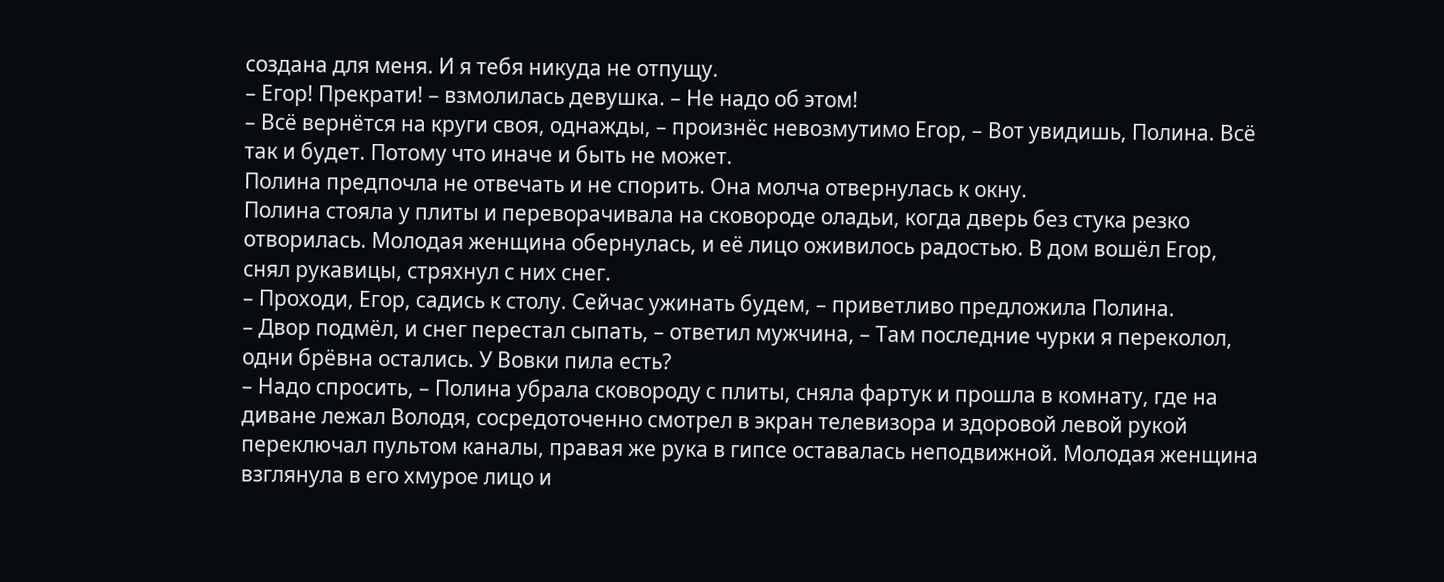создана для меня. И я тебя никуда не отпущу.
– Егор! Прекрати! – взмолилась девушка. – Не надо об этом!
– Всё вернётся на круги своя, однажды, – произнёс невозмутимо Егор, – Вот увидишь, Полина. Всё так и будет. Потому что иначе и быть не может.
Полина предпочла не отвечать и не спорить. Она молча отвернулась к окну.
Полина стояла у плиты и переворачивала на сковороде оладьи, когда дверь без стука резко отворилась. Молодая женщина обернулась, и её лицо оживилось радостью. В дом вошёл Егор, снял рукавицы, стряхнул с них снег.
– Проходи, Егор, садись к столу. Сейчас ужинать будем, – приветливо предложила Полина.
– Двор подмёл, и снег перестал сыпать, – ответил мужчина, – Там последние чурки я переколол, одни брёвна остались. У Вовки пила есть?
– Надо спросить, – Полина убрала сковороду с плиты, сняла фартук и прошла в комнату, где на диване лежал Володя, сосредоточенно смотрел в экран телевизора и здоровой левой рукой переключал пультом каналы, правая же рука в гипсе оставалась неподвижной. Молодая женщина взглянула в его хмурое лицо и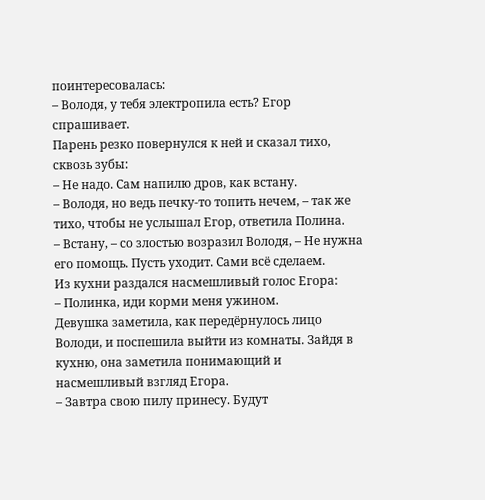поинтересовалась:
– Володя, у тебя электропила есть? Егор спрашивает.
Парень резко повернулся к ней и сказал тихо, сквозь зубы:
– Не надо. Сам напилю дров, как встану.
– Володя, но ведь печку-то топить нечем, – так же тихо, чтобы не услышал Егор, ответила Полина.
– Встану, – со злостью возразил Володя, – Не нужна его помощь. Пусть уходит. Сами всё сделаем.
Из кухни раздался насмешливый голос Егора:
– Полинка, иди корми меня ужином.
Девушка заметила, как передёрнулось лицо Володи, и поспешила выйти из комнаты. Зайдя в кухню, она заметила понимающий и насмешливый взгляд Егора.
– Завтра свою пилу принесу. Будут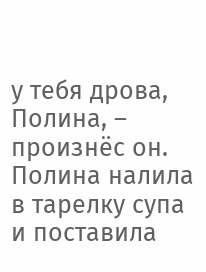у тебя дрова, Полина, – произнёс он.
Полина налила в тарелку супа и поставила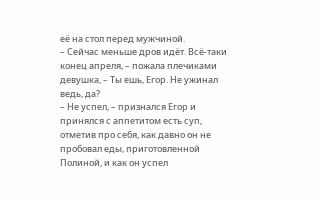её на стол перед мужчиной.
– Сейчас меньше дров идёт. Всё-таки конец апреля, – пожала плечиками девушка, – Ты ешь, Егор. Не ужинал ведь, да?
– Не успел, – признался Егор и принялся с аппетитом есть суп, отметив про себя, как давно он не пробовал еды, приготовленной Полиной, и как он успел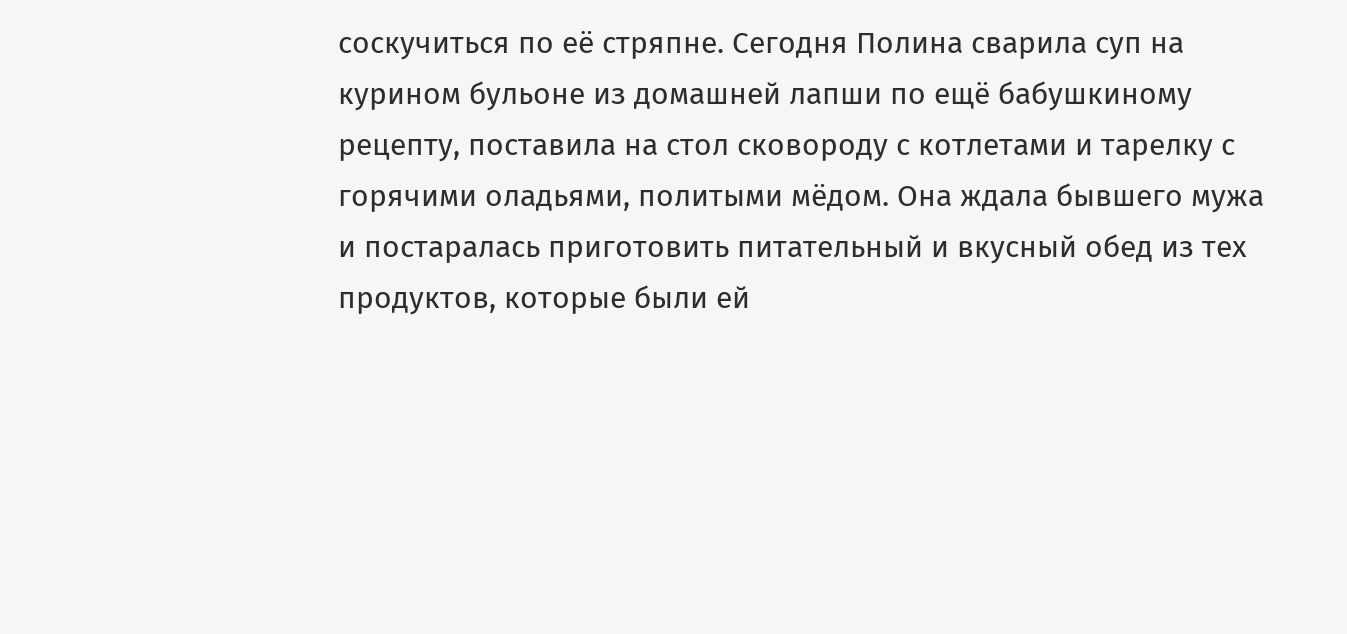соскучиться по её стряпне. Сегодня Полина сварила суп на курином бульоне из домашней лапши по ещё бабушкиному рецепту, поставила на стол сковороду с котлетами и тарелку с горячими оладьями, политыми мёдом. Она ждала бывшего мужа и постаралась приготовить питательный и вкусный обед из тех продуктов, которые были ей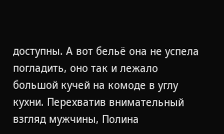доступны. А вот бельё она не успела погладить, оно так и лежало большой кучей на комоде в углу кухни. Перехватив внимательный взгляд мужчины, Полина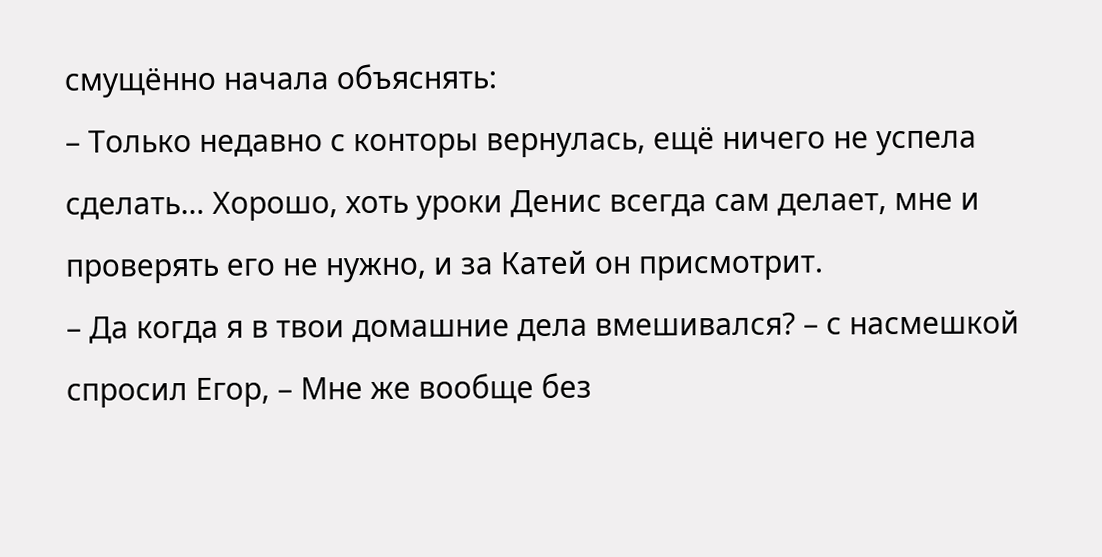смущённо начала объяснять:
– Только недавно с конторы вернулась, ещё ничего не успела сделать… Хорошо, хоть уроки Денис всегда сам делает, мне и проверять его не нужно, и за Катей он присмотрит.
– Да когда я в твои домашние дела вмешивался? – с насмешкой спросил Егор, – Мне же вообще без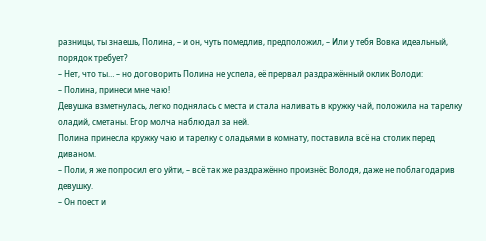разницы, ты знаешь, Полина, – и он, чуть помедлив, предположил, – Или у тебя Вовка идеальный, порядок требует?
– Нет, что ты… – но договорить Полина не успела, её прервал раздражённый оклик Володи:
– Полина, принеси мне чаю!
Девушка взметнулась, легко поднялась с места и стала наливать в кружку чай, положила на тарелку оладий, сметаны. Егор молча наблюдал за ней.
Полина принесла кружку чаю и тарелку с оладьями в комнату, поставила всё на столик перед диваном.
– Поли, я же попросил его уйти, – всё так же раздражённо произнёс Володя, даже не поблагодарив девушку.
– Он поест и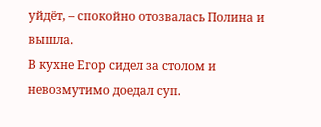уйдёт, – спокойно отозвалась Полина и вышла.
В кухне Егор сидел за столом и невозмутимо доедал суп.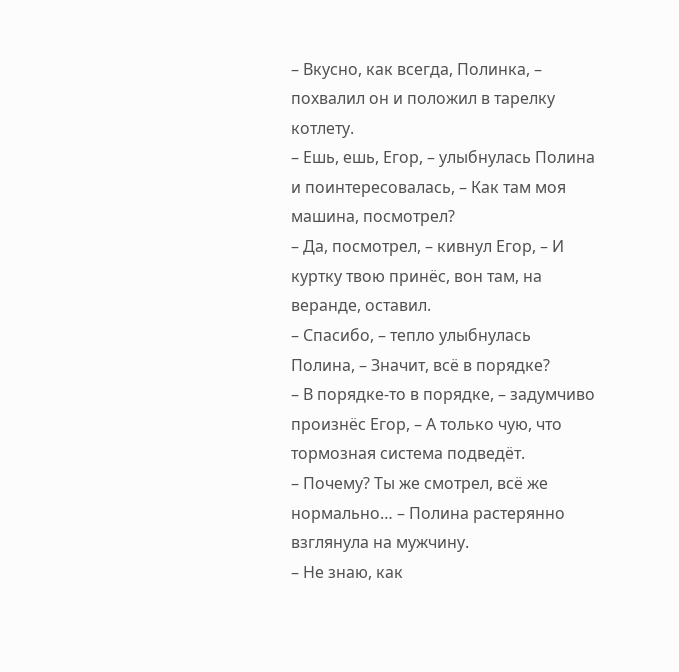– Вкусно, как всегда, Полинка, – похвалил он и положил в тарелку котлету.
– Ешь, ешь, Егор, – улыбнулась Полина и поинтересовалась, – Как там моя машина, посмотрел?
– Да, посмотрел, – кивнул Егор, – И куртку твою принёс, вон там, на веранде, оставил.
– Спасибо, – тепло улыбнулась Полина, – Значит, всё в порядке?
– В порядке-то в порядке, – задумчиво произнёс Егор, – А только чую, что тормозная система подведёт.
– Почему? Ты же смотрел, всё же нормально… – Полина растерянно взглянула на мужчину.
– Не знаю, как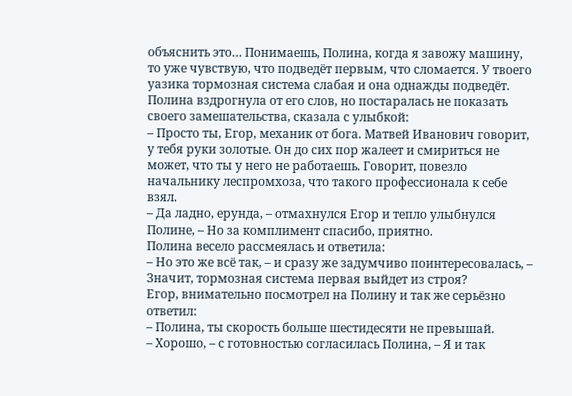объяснить это… Понимаешь, Полина, когда я завожу машину, то уже чувствую, что подведёт первым, что сломается. У твоего уазика тормозная система слабая и она однажды подведёт.
Полина вздрогнула от его слов, но постаралась не показать своего замешательства, сказала с улыбкой:
– Просто ты, Егор, механик от бога. Матвей Иванович говорит, у тебя руки золотые. Он до сих пор жалеет и смириться не может, что ты у него не работаешь. Говорит, повезло начальнику леспромхоза, что такого профессионала к себе взял.
– Да ладно, ерунда, – отмахнулся Егор и тепло улыбнулся Полине, – Но за комплимент спасибо, приятно.
Полина весело рассмеялась и ответила:
– Но это же всё так, – и сразу же задумчиво поинтересовалась, – Значит, тормозная система первая выйдет из строя?
Егор, внимательно посмотрел на Полину и так же серьёзно ответил:
– Полина, ты скорость больше шестидесяти не превышай.
– Хорошо, – с готовностью согласилась Полина, – Я и так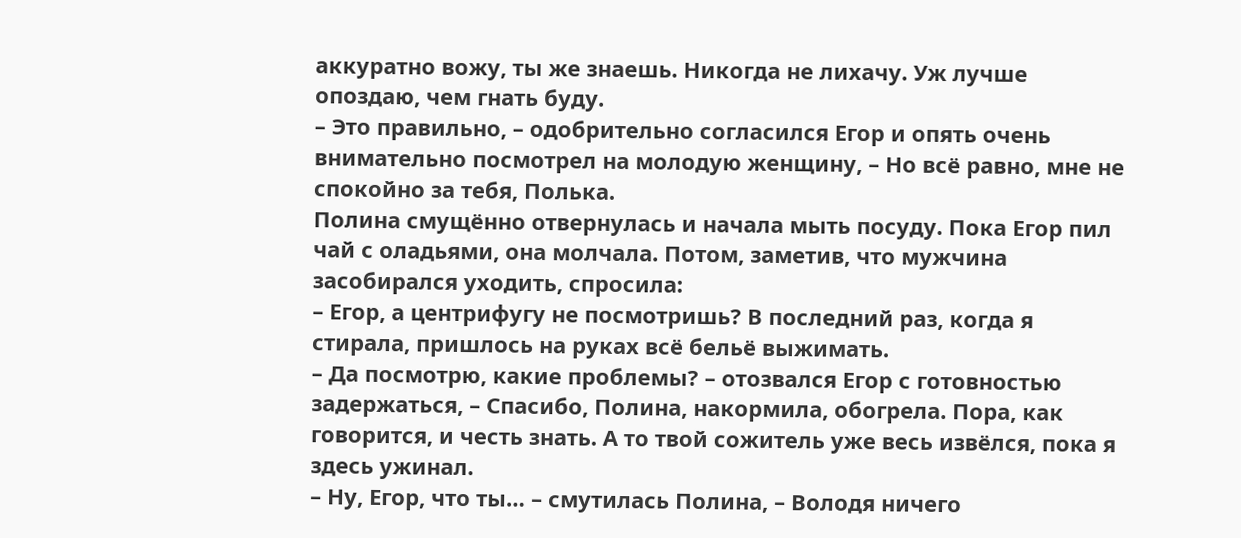аккуратно вожу, ты же знаешь. Никогда не лихачу. Уж лучше опоздаю, чем гнать буду.
– Это правильно, – одобрительно согласился Егор и опять очень внимательно посмотрел на молодую женщину, – Но всё равно, мне не спокойно за тебя, Полька.
Полина смущённо отвернулась и начала мыть посуду. Пока Егор пил чай с оладьями, она молчала. Потом, заметив, что мужчина засобирался уходить, спросила:
– Егор, а центрифугу не посмотришь? В последний раз, когда я стирала, пришлось на руках всё бельё выжимать.
– Да посмотрю, какие проблемы? – отозвался Егор с готовностью задержаться, – Спасибо, Полина, накормила, обогрела. Пора, как говорится, и честь знать. А то твой сожитель уже весь извёлся, пока я здесь ужинал.
– Ну, Егор, что ты… – смутилась Полина, – Володя ничего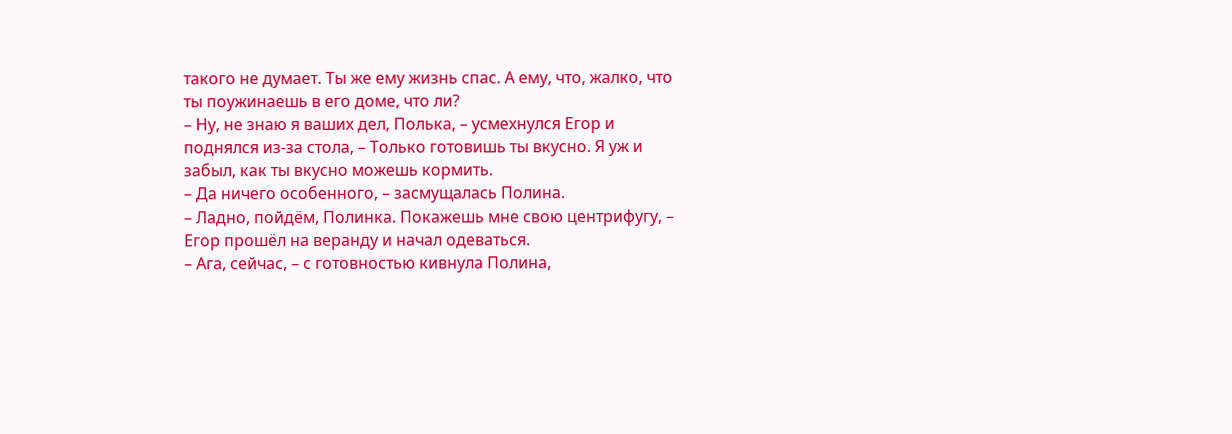такого не думает. Ты же ему жизнь спас. А ему, что, жалко, что ты поужинаешь в его доме, что ли?
– Ну, не знаю я ваших дел, Полька, – усмехнулся Егор и поднялся из-за стола, – Только готовишь ты вкусно. Я уж и забыл, как ты вкусно можешь кормить.
– Да ничего особенного, – засмущалась Полина.
– Ладно, пойдём, Полинка. Покажешь мне свою центрифугу, – Егор прошёл на веранду и начал одеваться.
– Ага, сейчас, – с готовностью кивнула Полина,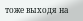тоже выходя на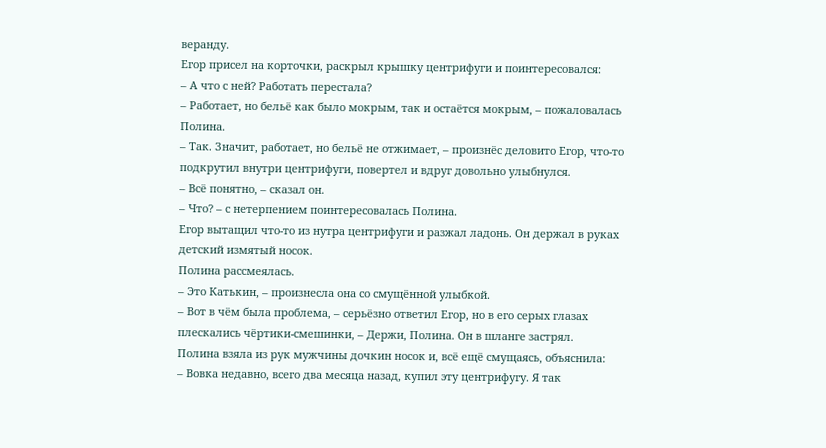веранду.
Егор присел на корточки, раскрыл крышку центрифуги и поинтересовался:
– А что с ней? Работать перестала?
– Работает, но бельё как было мокрым, так и остаётся мокрым, – пожаловалась Полина.
– Так. Значит, работает, но бельё не отжимает, – произнёс деловито Егор, что-то подкрутил внутри центрифуги, повертел и вдруг довольно улыбнулся.
– Всё понятно, – сказал он.
– Что? – с нетерпением поинтересовалась Полина.
Егор вытащил что-то из нутра центрифуги и разжал ладонь. Он держал в руках детский измятый носок.
Полина рассмеялась.
– Это Катькин, – произнесла она со смущённой улыбкой.
– Вот в чём была проблема, – серьёзно ответил Егор, но в его серых глазах плескались чёртики-смешинки, – Держи, Полина. Он в шланге застрял.
Полина взяла из рук мужчины дочкин носок и, всё ещё смущаясь, объяснила:
– Вовка недавно, всего два месяца назад, купил эту центрифугу. Я так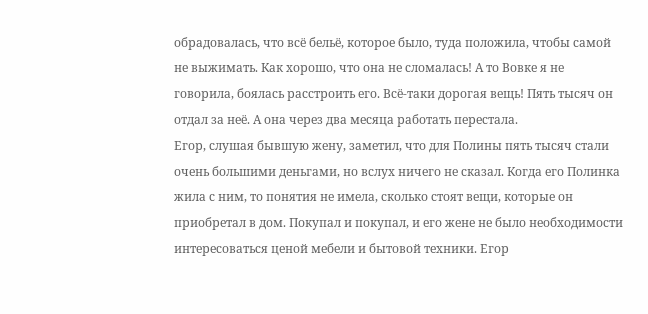обрадовалась, что всё бельё, которое было, туда положила, чтобы самой не выжимать. Как хорошо, что она не сломалась! А то Вовке я не говорила, боялась расстроить его. Всё-таки дорогая вещь! Пять тысяч он отдал за неё. А она через два месяца работать перестала.
Егор, слушая бывшую жену, заметил, что для Полины пять тысяч стали очень большими деньгами, но вслух ничего не сказал. Когда его Полинка жила с ним, то понятия не имела, сколько стоят вещи, которые он приобретал в дом. Покупал и покупал, и его жене не было необходимости интересоваться ценой мебели и бытовой техники. Егор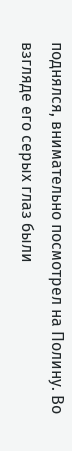поднялся, внимательно посмотрел на Полину. Во взгляде его серых глаз были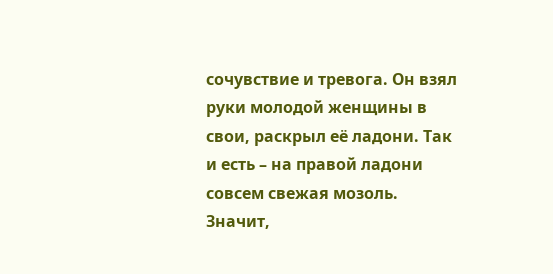сочувствие и тревога. Он взял руки молодой женщины в свои, раскрыл её ладони. Так и есть – на правой ладони совсем свежая мозоль. Значит,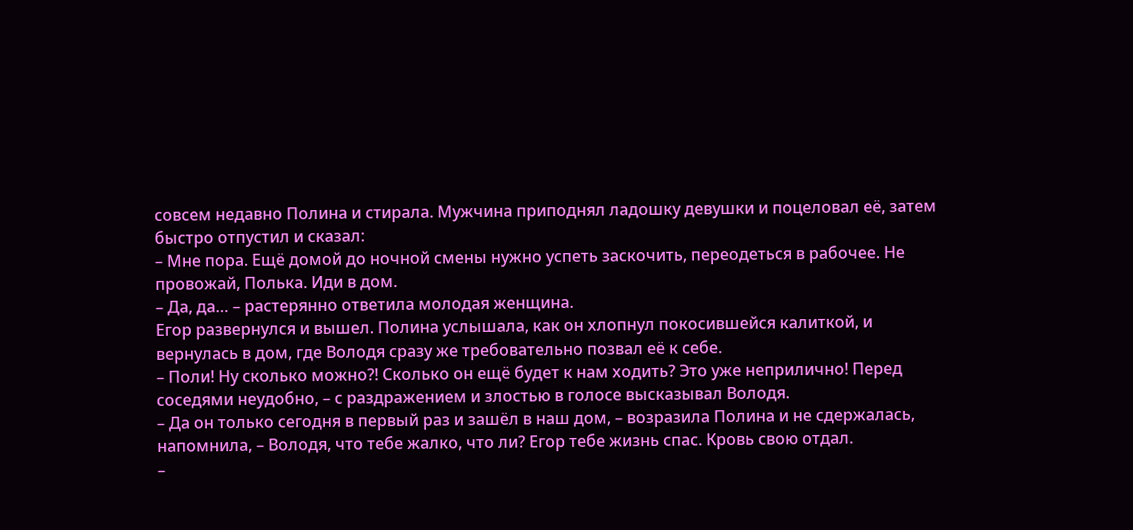совсем недавно Полина и стирала. Мужчина приподнял ладошку девушки и поцеловал её, затем быстро отпустил и сказал:
– Мне пора. Ещё домой до ночной смены нужно успеть заскочить, переодеться в рабочее. Не провожай, Полька. Иди в дом.
– Да, да… – растерянно ответила молодая женщина.
Егор развернулся и вышел. Полина услышала, как он хлопнул покосившейся калиткой, и вернулась в дом, где Володя сразу же требовательно позвал её к себе.
– Поли! Ну сколько можно?! Сколько он ещё будет к нам ходить? Это уже неприлично! Перед соседями неудобно, – с раздражением и злостью в голосе высказывал Володя.
– Да он только сегодня в первый раз и зашёл в наш дом, – возразила Полина и не сдержалась, напомнила, – Володя, что тебе жалко, что ли? Егор тебе жизнь спас. Кровь свою отдал.
–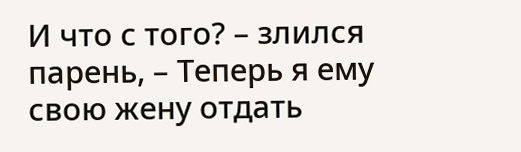И что с того? – злился парень, – Теперь я ему свою жену отдать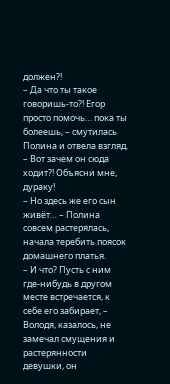должен?!
– Да что ты такое говоришь-то?! Егор просто помочь… пока ты болеешь, – смутилась Полина и отвела взгляд.
– Вот зачем он сюда ходит?! Объясни мне, дураку!
– Но здесь же его сын живёт… – Полина совсем растерялась, начала теребить поясок домашнего платья.
– И что? Пусть с ним где-нибудь в другом месте встречается, к себе его забирает, – Володя, казалось, не замечал смущения и растерянности девушки, он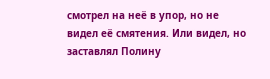смотрел на неё в упор, но не видел её смятения. Или видел, но заставлял Полину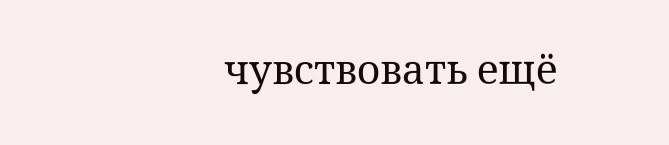чувствовать ещё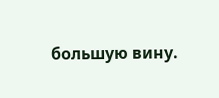большую вину.